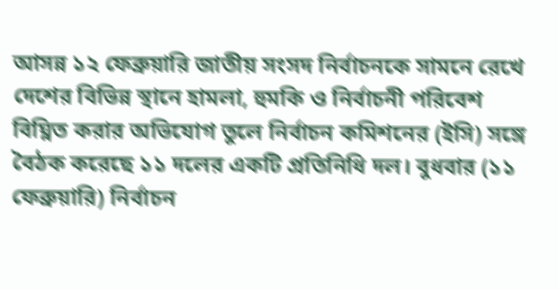আসন্ন ১২ ফেব্রুয়ারি জাতীয় সংসদ নির্বাচনকে সামনে রেখে দেশের বিভিন্ন স্থানে হামলা, হুমকি ও নির্বাচনী পরিবেশ বিঘ্নিত করার অভিযোগ তুলে নির্বাচন কমিশনের (ইসি) সঙ্গে বৈঠক করেছে ১১ দলের একটি প্রতিনিধি দল। বুধবার (১১ ফেব্রুয়ারি) নির্বাচন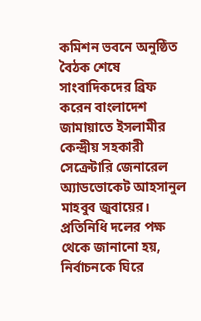কমিশন ভবনে অনুষ্ঠিত বৈঠক শেষে সাংবাদিকদের ব্রিফ করেন বাংলাদেশ জামায়াতে ইসলামীর কেন্দ্রীয় সহকারী সেক্রেটারি জেনারেল অ্যাডভোকেট আহসানুল মাহবুব জুবায়ের।
প্রতিনিধি দলের পক্ষ থেকে জানানো হয়, নির্বাচনকে ঘিরে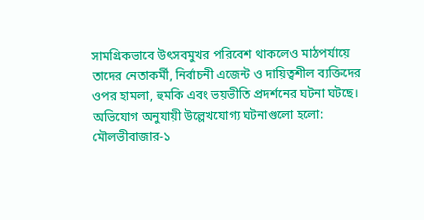সামগ্রিকভাবে উৎসবমুখর পরিবেশ থাকলেও মাঠপর্যায়ে তাদের নেতাকর্মী, নির্বাচনী এজেন্ট ও দায়িত্বশীল ব্যক্তিদের ওপর হামলা, হুমকি এবং ভয়ভীতি প্রদর্শনের ঘটনা ঘটছে।
অভিযোগ অনুযায়ী উল্লেখযোগ্য ঘটনাগুলো হলো:
মৌলভীবাজার-১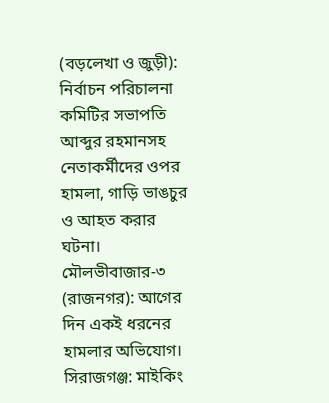(বড়লেখা ও জুড়ী): নির্বাচন পরিচালনা কমিটির সভাপতি আব্দুর রহমানসহ নেতাকর্মীদের ওপর হামলা, গাড়ি ভাঙচুর ও আহত করার ঘটনা।
মৌলভীবাজার-৩ (রাজনগর): আগের দিন একই ধরনের হামলার অভিযোগ।
সিরাজগঞ্জ: মাইকিং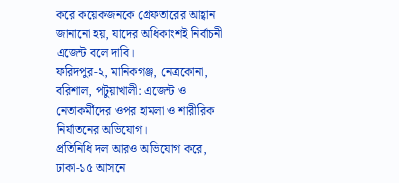করে কয়েকজনকে গ্রেফতারের আহ্বান জানানো হয়, যাদের অধিকাংশই নির্বাচনী এজেন্ট বলে দাবি।
ফরিদপুর-২, মানিকগঞ্জ, নেত্রকোনা, বরিশাল, পটুয়াখালী: এজেন্ট ও নেতাকর্মীদের ওপর হামলা ও শারীরিক নির্যাতনের অভিযোগ।
প্রতিনিধি দল আরও অভিযোগ করে, ঢাকা-১৫ আসনে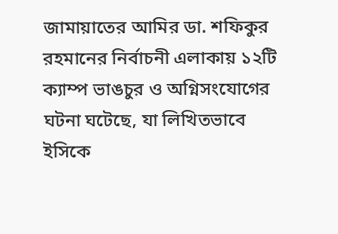জামায়াতের আমির ডা. শফিকুর রহমানের নির্বাচনী এলাকায় ১২টি ক্যাম্প ভাঙচুর ও অগ্নিসংযোগের ঘটনা ঘটেছে, যা লিখিতভাবে ইসিকে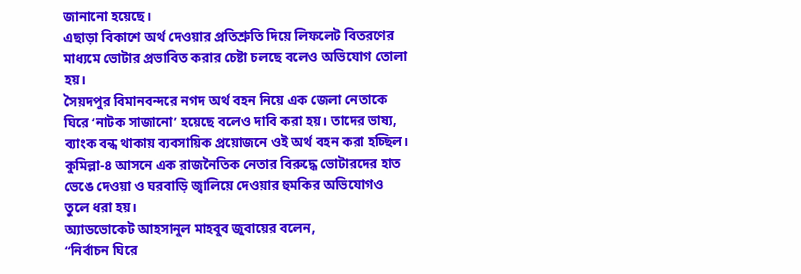জানানো হয়েছে।
এছাড়া বিকাশে অর্থ দেওয়ার প্রতিশ্রুতি দিয়ে লিফলেট বিতরণের মাধ্যমে ভোটার প্রভাবিত করার চেষ্টা চলছে বলেও অভিযোগ তোলা হয়।
সৈয়দপুর বিমানবন্দরে নগদ অর্থ বহন নিয়ে এক জেলা নেতাকে ঘিরে ‘নাটক সাজানো’ হয়েছে বলেও দাবি করা হয়। তাদের ভাষ্য, ব্যাংক বন্ধ থাকায় ব্যবসায়িক প্রয়োজনে ওই অর্থ বহন করা হচ্ছিল।
কুমিল্লা-৪ আসনে এক রাজনৈতিক নেতার বিরুদ্ধে ভোটারদের হাত ভেঙে দেওয়া ও ঘরবাড়ি জ্বালিয়ে দেওয়ার হুমকির অভিযোগও তুলে ধরা হয়।
অ্যাডভোকেট আহসানুল মাহবুব জুবায়ের বলেন,
“নির্বাচন ঘিরে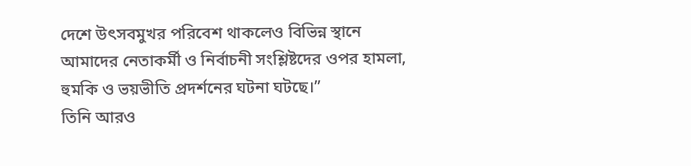দেশে উৎসবমুখর পরিবেশ থাকলেও বিভিন্ন স্থানে আমাদের নেতাকর্মী ও নির্বাচনী সংশ্লিষ্টদের ওপর হামলা, হুমকি ও ভয়ভীতি প্রদর্শনের ঘটনা ঘটছে।”
তিনি আরও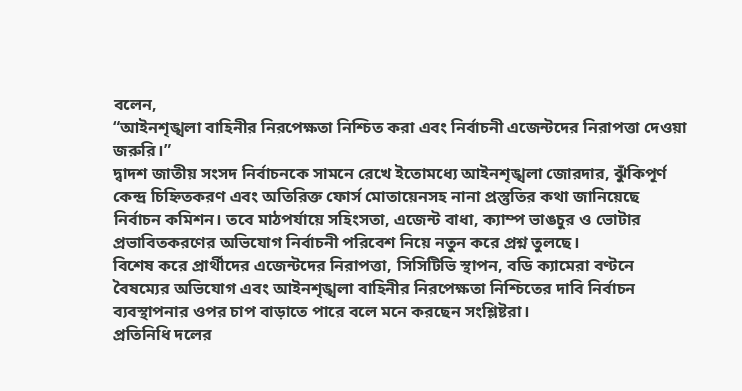বলেন,
“আইনশৃঙ্খলা বাহিনীর নিরপেক্ষতা নিশ্চিত করা এবং নির্বাচনী এজেন্টদের নিরাপত্তা দেওয়া জরুরি।”
দ্বাদশ জাতীয় সংসদ নির্বাচনকে সামনে রেখে ইতোমধ্যে আইনশৃঙ্খলা জোরদার, ঝুঁকিপূর্ণ কেন্দ্র চিহ্নিতকরণ এবং অতিরিক্ত ফোর্স মোতায়েনসহ নানা প্রস্তুতির কথা জানিয়েছে নির্বাচন কমিশন। তবে মাঠপর্যায়ে সহিংসতা, এজেন্ট বাধা, ক্যাম্প ভাঙচুর ও ভোটার প্রভাবিতকরণের অভিযোগ নির্বাচনী পরিবেশ নিয়ে নতুন করে প্রশ্ন তুলছে।
বিশেষ করে প্রার্থীদের এজেন্টদের নিরাপত্তা, সিসিটিভি স্থাপন, বডি ক্যামেরা বণ্টনে বৈষম্যের অভিযোগ এবং আইনশৃঙ্খলা বাহিনীর নিরপেক্ষতা নিশ্চিতের দাবি নির্বাচন ব্যবস্থাপনার ওপর চাপ বাড়াতে পারে বলে মনে করছেন সংশ্লিষ্টরা।
প্রতিনিধি দলের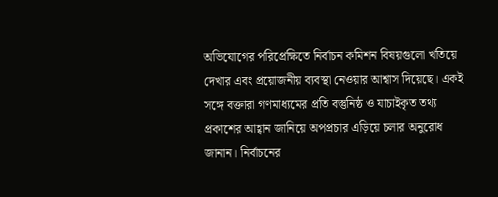অভিযোগের পরিপ্রেক্ষিতে নির্বাচন কমিশন বিষয়গুলো খতিয়ে দেখার এবং প্রয়োজনীয় ব্যবস্থা নেওয়ার আশ্বাস দিয়েছে। একই সঙ্গে বক্তারা গণমাধ্যমের প্রতি বস্তুনিষ্ঠ ও যাচাইকৃত তথ্য প্রকাশের আহ্বান জানিয়ে অপপ্রচার এড়িয়ে চলার অনুরোধ জানান। নির্বাচনের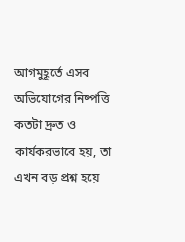আগমুহূর্তে এসব অভিযোগের নিষ্পত্তি কতটা দ্রুত ও কার্যকরভাবে হয়, তা এখন বড় প্রশ্ন হয়ে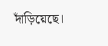দাঁড়িয়েছে।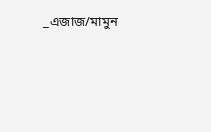_এজাজ/মামুন